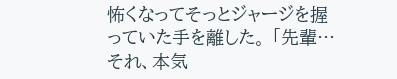怖くなってそっとジャージを握っていた手を離した。 「先輩…それ、本気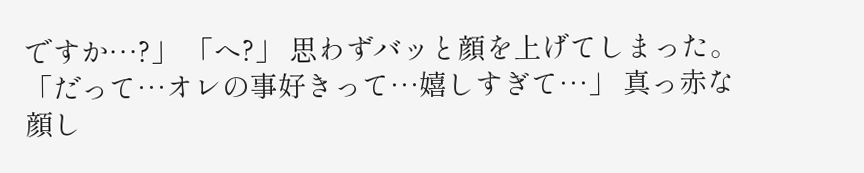ですか…?」 「へ?」 思わずバッと顔を上げてしまった。 「だって…オレの事好きって…嬉しすぎて…」 真っ赤な顔し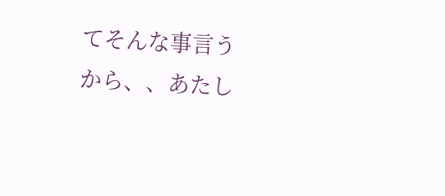てそんな事言うから、、あたし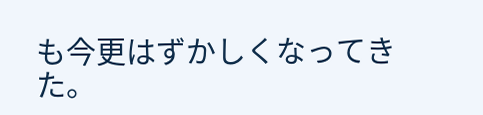も今更はずかしくなってきた。